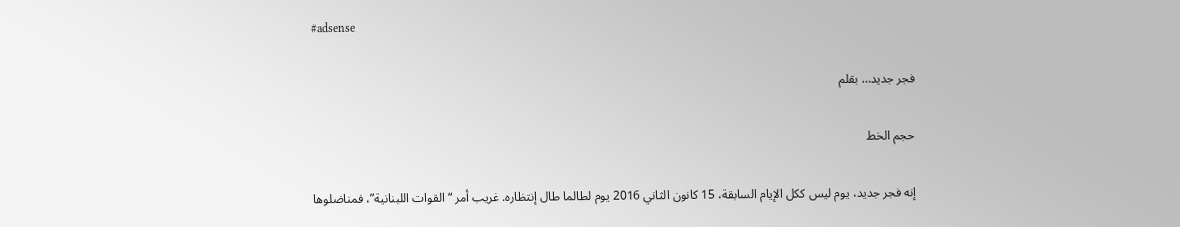#adsense

فجر جديد… بقلم

حجم الخط

إنه فجر جديد، يوم ليس ككل الإيام السابقة، 15 كانون الثاني 2016 يوم لطالما طال إنتظاره. غريب أمر “القوات اللبنانية”، فمناضلوها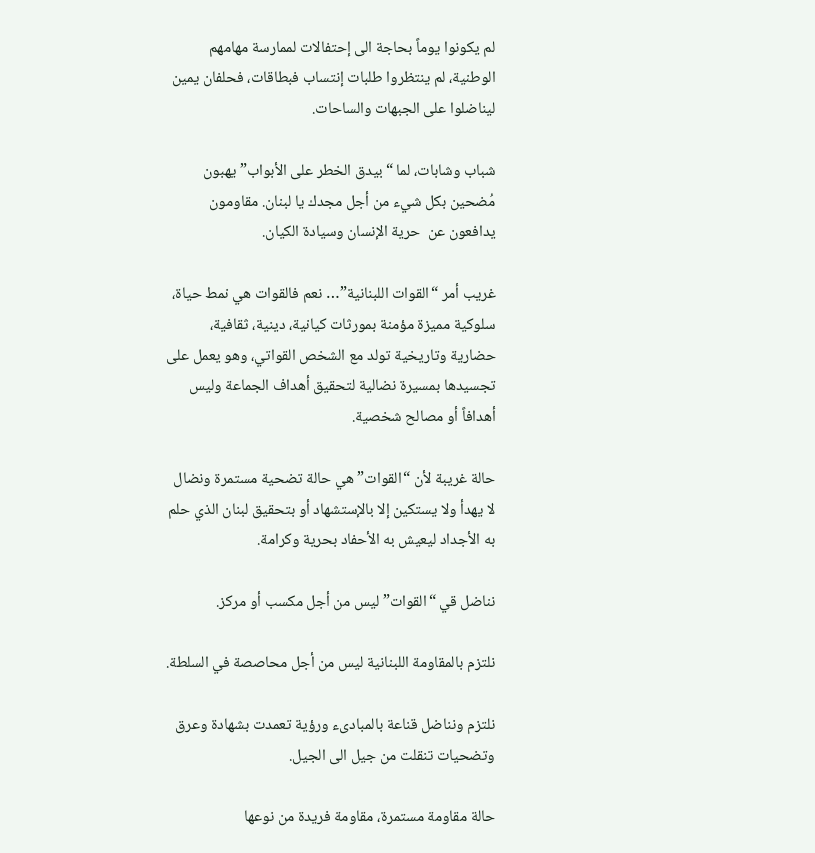لم يكونوا يوماً بحاجة الى إحتفالات لممارسة مهامهم الوطنية، لم ينتظروا طلبات إنتساب فبطاقات، فحلفان يمين ليناضلوا على الجبهات والساحات.

شباب وشابات، لما “بيدق الخطر على الأبواب” يهبون مُضحين بكل شيء من أجل مجدك يا لبنان. مقاومون يدافعون عن  حرية الإنسان وسيادة الكيان.

غريب أمر “القوات اللبنانية”… نعم فالقوات هي نمط حياة، سلوكية مميزة مؤمنة بمورثات كيانية، دينية، ثقافية، حضارية وتاريخية تولد مع الشخص القواتي، وهو يعمل على تجسيدها بمسيرة نضالية لتحقيق أهداف الجماعة وليس أهدافاً أو مصالح شخصية.

حالة غريبة لأن “القوات” هي حالة تضحية مستمرة ونضال لا يهدأ ولا يستكين إلا بالإستشهاد أو بتحقيق لبنان الذي حلم به الأجداد ليعيش به الأحفاد بحرية وكرامة.

نناضل قي “القوات” ليس من أجل مكسب أو مركز.

نلتزم بالمقاومة اللبنانية ليس من أجل محاصصة في السلطة.

نلتزم ونناضل قناعة بالمبادىء ورؤية تعمدت بشهادة وعرق وتضحيات تنقلت من جيل الى الجيل.

حالة مقاومة مستمرة، مقاومة فريدة من نوعها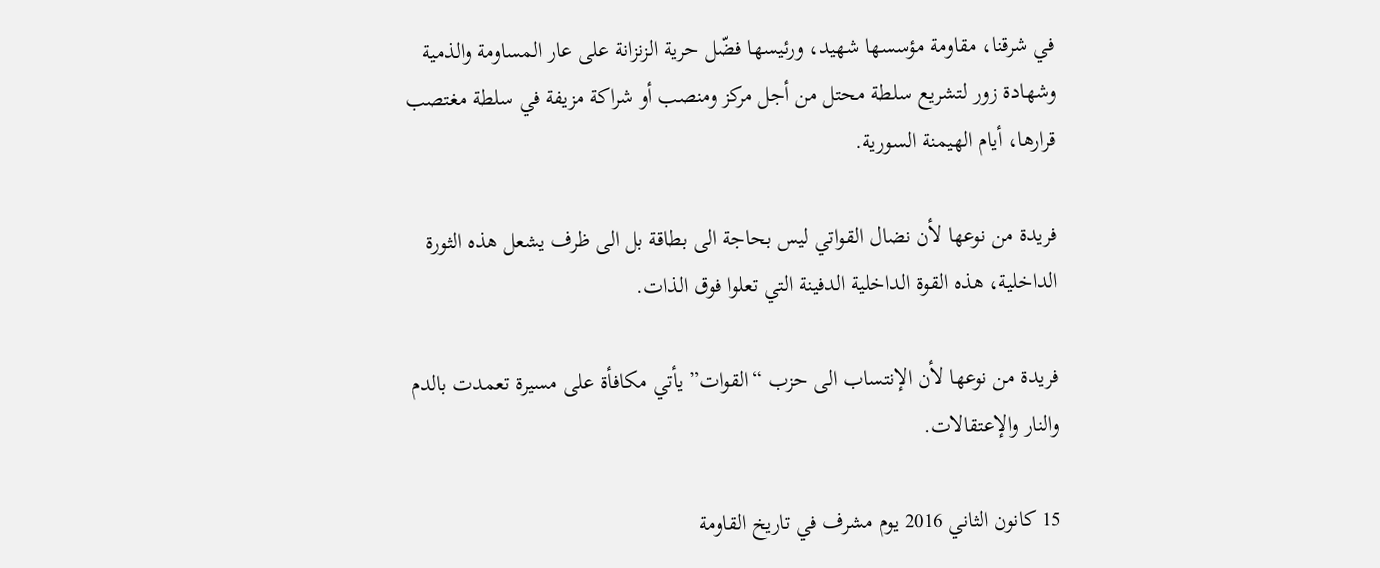في شرقنا، مقاومة مؤسسها شهيد، ورئيسها فضّل حرية الزنزانة على عار المساومة والذمية وشهادة زور لتشريع سلطة محتل من أجل مركز ومنصب أو شراكة مزيفة في سلطة مغتصب قرارها، أيام الهيمنة السورية.

فريدة من نوعها لأن نضال القواتي ليس بحاجة الى بطاقة بل الى ظرف يشعل هذه الثورة الداخلية، هذه القوة الداخلية الدفينة التي تعلوا فوق الذات.

فريدة من نوعها لأن الإنتساب الى حزب “القوات” يأتي مكافأة على مسيرة تعمدت بالدم والنار والإعتقالات.

15 كانون الثاني 2016 يوم مشرف في تاريخ القاومة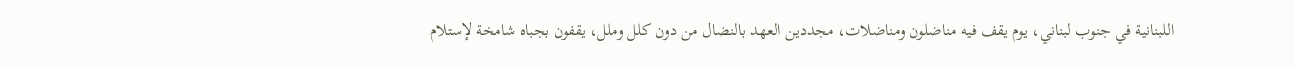اللبنانية في جنوب لبناني، يوم يقف فيه مناضلون ومناضلات، مجددين العهد بالنضال من دون كلل وملل، يقفون بجباه شامخة لإستلام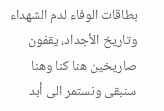بطاقات الوفاء لدم الشهداء وتاريخ الأجداد، يقفون صاريخين هنا كنا وهنا سنبقى ونستمر الى أبد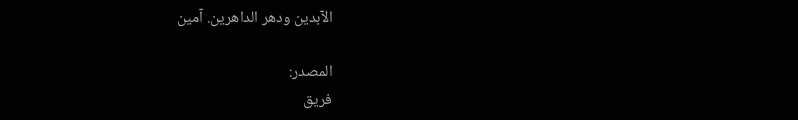الآبدين ودهر الداهرين. آمين

المصدر:
فريق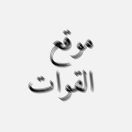موقع القوات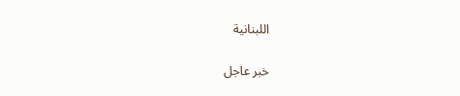اللبنانية

خبر عاجل